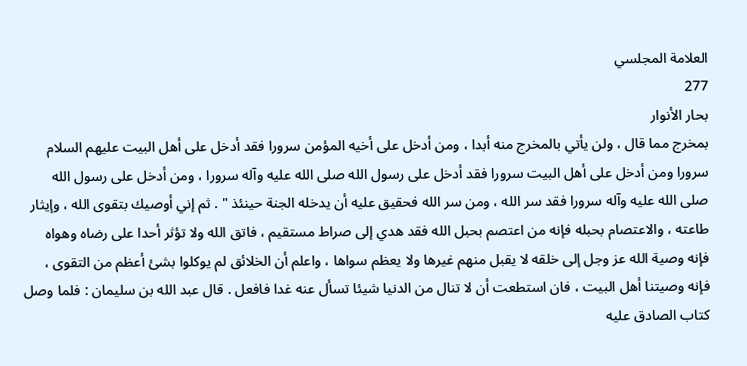العلامة المجلسي
277
بحار الأنوار
بمخرج مما قال ، ولن يأتي بالمخرج منه أبدا ، ومن أدخل على أخيه المؤمن سرورا فقد أدخل على أهل البيت عليهم السلام سرورا ومن أدخل على أهل البيت سرورا فقد أدخل على رسول الله صلى الله عليه وآله سرورا ، ومن أدخل على رسول الله صلى الله عليه وآله سرورا فقد سر الله ، ومن سر الله فحقيق عليه أن يدخله الجنة حينئذ " . ثم إني أوصيك بتقوى الله ، وإيثار طاعته ، والاعتصام بحبله فإنه من اعتصم بحبل الله فقد هدي إلى صراط مستقيم ، فاتق الله ولا تؤثر أحدا على رضاه وهواه فإنه وصية الله عز وجل إلى خلقه لا يقبل منهم غيرها ولا يعظم سواها ، واعلم أن الخلائق لم يوكلوا بشئ أعظم من التقوى ، فإنه وصيتنا أهل البيت ، فان استطعت أن لا تنال من الدنيا شيئا تسأل عنه غدا فافعل . قال عبد الله بن سليمان : فلما وصل كتاب الصادق عليه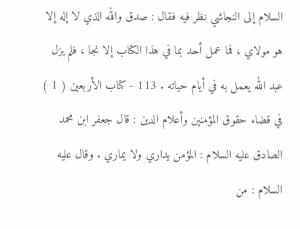السلام إلى النجاشي نظر فيه فقال : صدق والله الذي لا إله إلا هو مولاي ، فما عمل أحد بما في هذا الكتاب إلا نجا ، فلم يزل عبد الله يعمل به في أيام حياته . 113 - كتاب الأربعين ( 1 ) في قضاء حقوق المؤمنين وأعلام الدين : قال جعفر ابن محمد الصادق عليه السلام : المؤمن يداري ولا يماري . وقال عليه السلام : من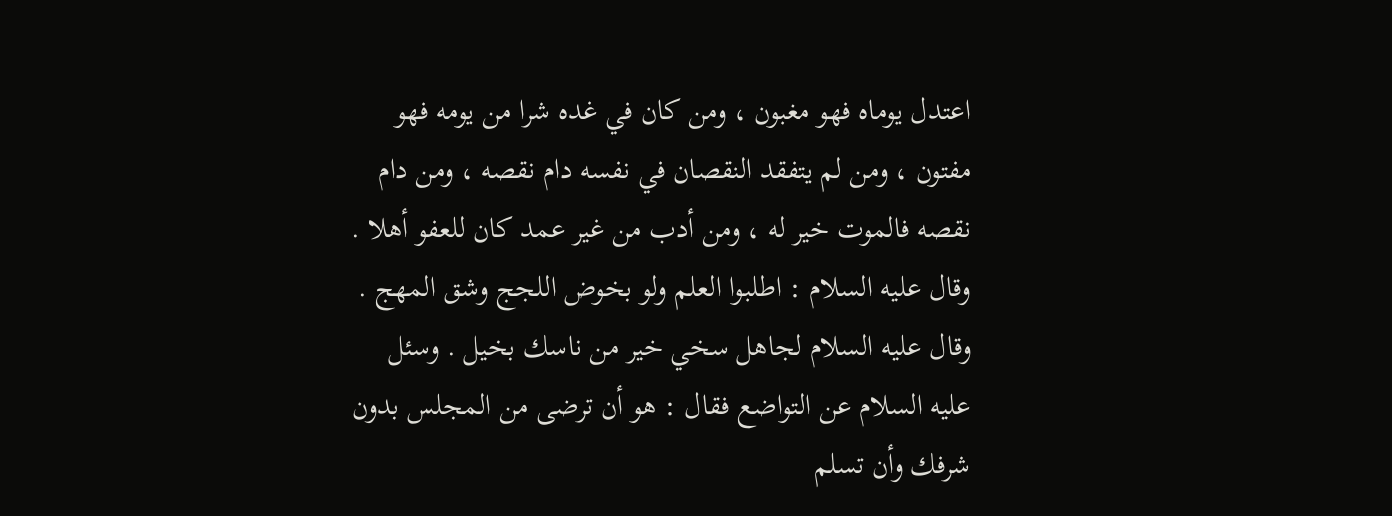اعتدل يوماه فهو مغبون ، ومن كان في غده شرا من يومه فهو مفتون ، ومن لم يتفقد النقصان في نفسه دام نقصه ، ومن دام نقصه فالموت خير له ، ومن أدب من غير عمد كان للعفو أهلا . وقال عليه السلام : اطلبوا العلم ولو بخوض اللجج وشق المهج . وقال عليه السلام لجاهل سخي خير من ناسك بخيل . وسئل عليه السلام عن التواضع فقال : هو أن ترضى من المجلس بدون شرفك وأن تسلم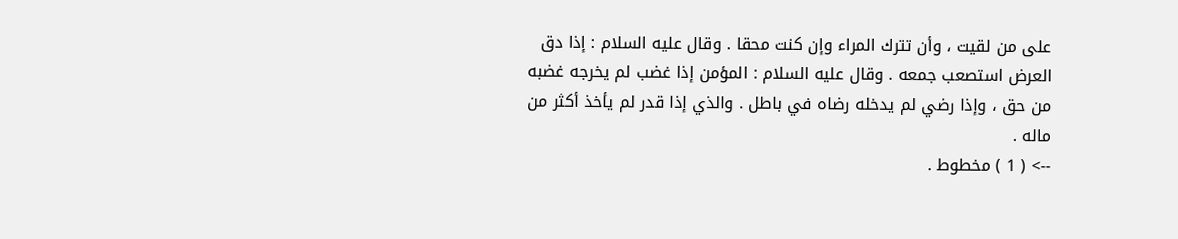على من لقيت ، وأن تترك المراء وإن كنت محقا . وقال عليه السلام : إذا دق العرض استصعب جمعه . وقال عليه السلام : المؤمن إذا غضب لم يخرجه غضبه من حق ، وإذا رضي لم يدخله رضاه في باطل . والذي إذا قدر لم يأخذ أكثر من ماله .
--> ( 1 ) مخطوط .